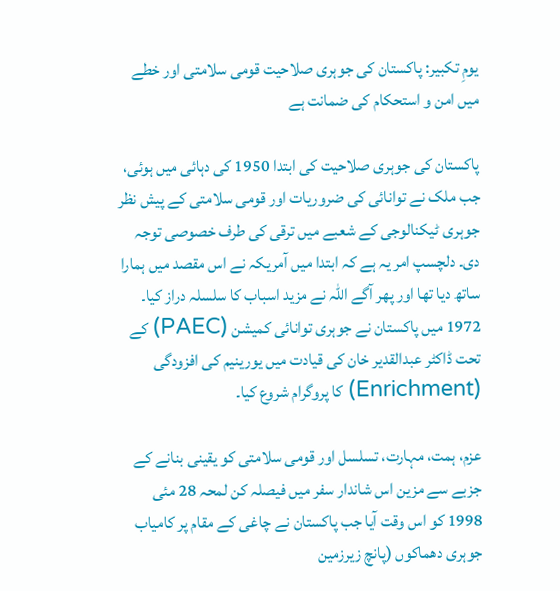یومِ تکبیر: پاکستان کی جوہری صلاحیت قومی سلامتی اور خطے میں امن و استحکام کی ضمانت ہے

پاکستان کی جوہری صلاحیت کی ابتدا 1950 کی دہائی میں ہوئی، جب ملک نے توانائی کی ضروریات اور قومی سلامتی کے پیش نظر جوہری ٹیکنالوجی کے شعبے میں ترقی کی طرف خصوصی توجہ دی۔ دلچسپ امر یہ ہے کہ ابتدا میں آمریکہ نے اس مقصد میں ہمارا ساتھ دیا تھا اور پھر آگے اللہ نے مزید اسباب کا سلسلہ دراز کیا۔ 1972 میں پاکستان نے جوہری توانائی کمیشن (PAEC) کے تحت ڈاکٹر عبدالقدیر خان کی قیادت میں یورینیم کی افزودگی (Enrichment) کا پروگرام شروع کیا۔

عزم، ہمت، مہارت، تسلسل اور قومی سلامتی کو یقینی بنانے کے جزبے سے مزین اس شاندار سفر میں فیصلہ کن لمحہ 28 مئی 1998 کو اس وقت آیا جب پاکستان نے چاغی کے مقام پر کامیاب جوہری دھماکوں (پانچ زیرزمین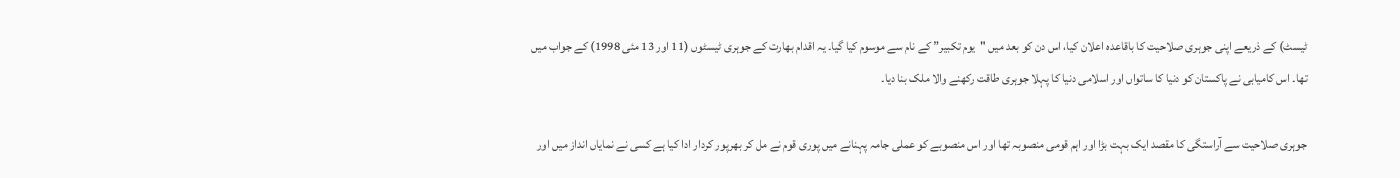ٹیسٹ) کے ذریعے اپنی جوہری صلاحیت کا باقاعدہ اعلان کیا، اس دن کو بعد میں "یوم تکبیر” کے نام سے موسوم کیا گیا۔ یہ اقدام بھارت کے جوہری ٹیسٹوں (11 اور 13 مئی 1998) کے جواب میں تھا۔ اس کامیابی نے پاکستان کو دنیا کا ساتواں اور اسلامی دنیا کا پہلا جوہری طاقت رکھنے والا ملک بنا دیا۔

جوہری صلاحیت سے آراستگی کا مقصد ایک بہت بڑا اور اہم قومی منصوبہ تھا اور اس منصوبے کو عملی جامہ پہنانے میں پوری قوم نے مل کر بھرپور کردار ادا کیا ہے کسی نے نمایاں انداز میں اور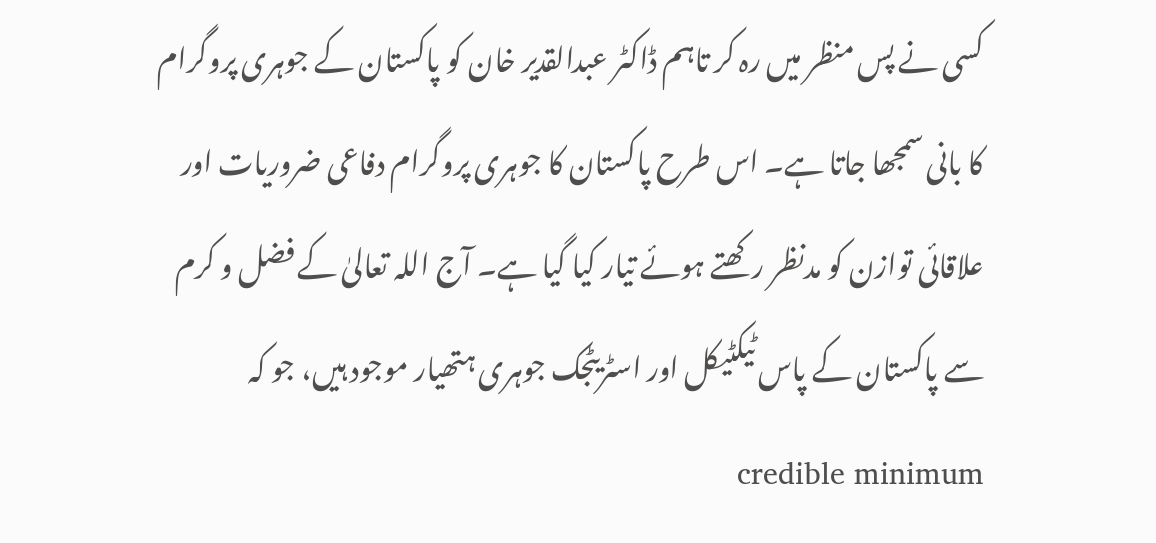کسی نے پس منظر میں رہ کر تاہم ڈاکٹر عبدالقدیر خان کو پاکستان کے جوہری پروگرام کا بانی سمجھا جاتا ہے۔ اس طرح پاکستان کا جوہری پروگرام دفاعی ضروریات اور علاقائی توازن کو مدنظر رکھتے ہوئے تیار کیا گیا ہے۔ آج اللہ تعالیٰ کے فضل و کرم سے پاکستان کے پاس ٹیکٹیکل اور اسٹریٹجک جوہری ہتھیار موجود ہیں، جو کہ credible minimum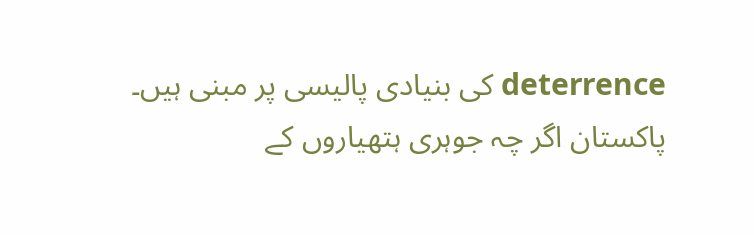deterrence کی بنیادی پالیسی پر مبنی ہیں۔ پاکستان اگر چہ جوہری ہتھیاروں کے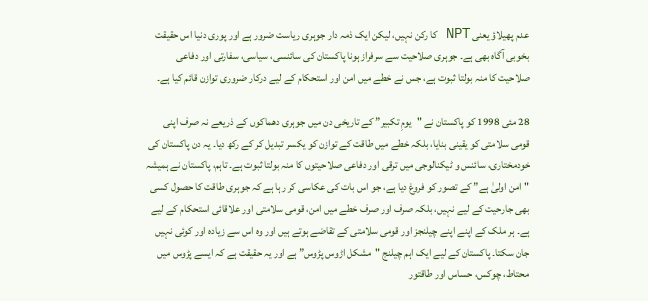عدم پھیلاؤ یعنی NPT کا رکن نہیں، لیکن ایک ذمہ دار جوہری ریاست ضرور ہے اور پوری دنیا اس حقیقت بخوبی آگاہ بھی ہے۔ جوہری صلاحیت سے سرفراز ہونا پاکستان کی سائنسی، سیاسی، سفارتی اور دفاعی صلاحیت کا منہ بولتا ثبوت ہے، جس نے خطے میں امن اور استحکام کے لیے درکار ضروری توازن قائم کیا ہے۔

28 مئی 1998 کو پاکستان نے "یومِ تکبیر” کے تاریخی دن میں جوہری دھماکوں کے ذریعے نہ صرف اپنی قومی سلامتی کو یقینی بنایا، بلکہ خطے میں طاقت کے توازن کو یکسر تبدیل کر کے رکھ دیا۔ یہ دن پاکستان کی خودمختاری، سائنس و ٹیکنالوجی میں ترقی اور دفاعی صلاحیتوں کا منہ بولتا ثبوت ہے۔ تاہم، پاکستان نے ہمیشہ "امن اولیٰ ہے” کے تصور کو فروغ دیا ہے، جو اس بات کی عکاسی کر رہا ہے کہ جوہری طاقت کا حصول کسی بھی جارحیت کے لیے نہیں، بلکہ صرف اور صرف خطے میں امن، قومی سلامتی اور علاقائی استحکام کے لیے ہے۔ ہر ملک کے اپنے اپنے چیلنجز اور قومی سلامتی کے تقاضے ہوتے ہیں اور وہ اس سے زیادہ اور کوئی نہیں جان سکتا۔ پاکستان کے لیے ایک اہم چیلنج "مشکل اڑوس پڑوس” ہے اور یہ حقیقت ہے کہ ایسے پڑوس میں محتاط، چوکس، حساس اور طاقتور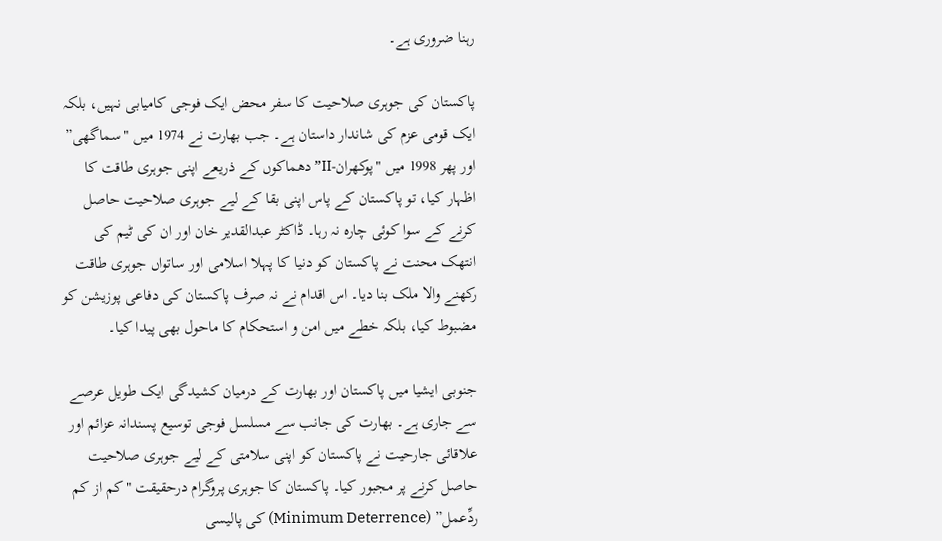رہنا ضروری ہے۔

پاکستان کی جوہری صلاحیت کا سفر محض ایک فوجی کامیابی نہیں، بلکہ ایک قومی عزم کی شاندار داستان ہے۔ جب بھارت نے 1974 میں "سماگھی” اور پھر 1998 میں "پوکھران-II” دھماکوں کے ذریعے اپنی جوہری طاقت کا اظہار کیا، تو پاکستان کے پاس اپنی بقا کے لیے جوہری صلاحیت حاصل کرنے کے سوا کوئی چارہ نہ رہا۔ ڈاکٹر عبدالقدیر خان اور ان کی ٹیم کی انتھک محنت نے پاکستان کو دنیا کا پہلا اسلامی اور ساتواں جوہری طاقت رکھنے والا ملک بنا دیا۔ اس اقدام نے نہ صرف پاکستان کی دفاعی پوزیشن کو مضبوط کیا، بلکہ خطے میں امن و استحکام کا ماحول بھی پیدا کیا۔

جنوبی ایشیا میں پاکستان اور بھارت کے درمیان کشیدگی ایک طویل عرصے سے جاری ہے۔ بھارت کی جانب سے مسلسل فوجی توسیع پسندانہ عزائم اور علاقائی جارحیت نے پاکستان کو اپنی سلامتی کے لیے جوہری صلاحیت حاصل کرنے پر مجبور کیا۔ پاکستان کا جوہری پروگرام درحقیقت "کم از کم ردِّعمل” (Minimum Deterrence) کی پالیسی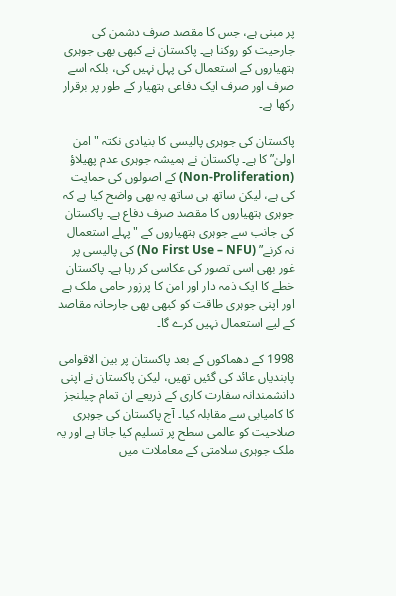پر مبنی ہے، جس کا مقصد صرف دشمن کی جارحیت کو روکنا ہے۔ پاکستان نے کبھی بھی جوہری ہتھیاروں کے استعمال کی پہل نہیں کی، بلکہ اسے صرف اور صرف ایک دفاعی ہتھیار کے طور پر برقرار رکھا ہے۔

پاکستان کی جوہری پالیسی کا بنیادی نکتہ "امن اولیٰ” کا ہے۔ پاکستان نے ہمیشہ جوہری عدم پھیلاؤ (Non-Proliferation) کے اصولوں کی حمایت کی ہے، لیکن ساتھ ہی ساتھ یہ بھی واضح کیا ہے کہ جوہری ہتھیاروں کا مقصد صرف دفاع ہے۔ پاکستان کی جانب سے جوہری ہتھیاروں کے "پہلے استعمال نہ کرنے” (No First Use – NFU) کی پالیسی پر غور بھی اسی تصور کی عکاسی کر رہا ہے۔ پاکستان خطے کا ایک ذمہ دار اور امن کا پرزور حامی ملک ہے اور اپنی جوہری طاقت کو کبھی بھی جارحانہ مقاصد کے لیے استعمال نہیں کرے گا۔

1998 کے دھماکوں کے بعد پاکستان پر بین الاقوامی پابندیاں عائد کی گئیں تھیں، لیکن پاکستان نے اپنی دانشمندانہ سفارت کاری کے ذریعے ان تمام چیلنجز کا کامیابی سے مقابلہ کیا۔ آج پاکستان کی جوہری صلاحیت کو عالمی سطح پر تسلیم کیا جاتا ہے اور یہ ملک جوہری سلامتی کے معاملات میں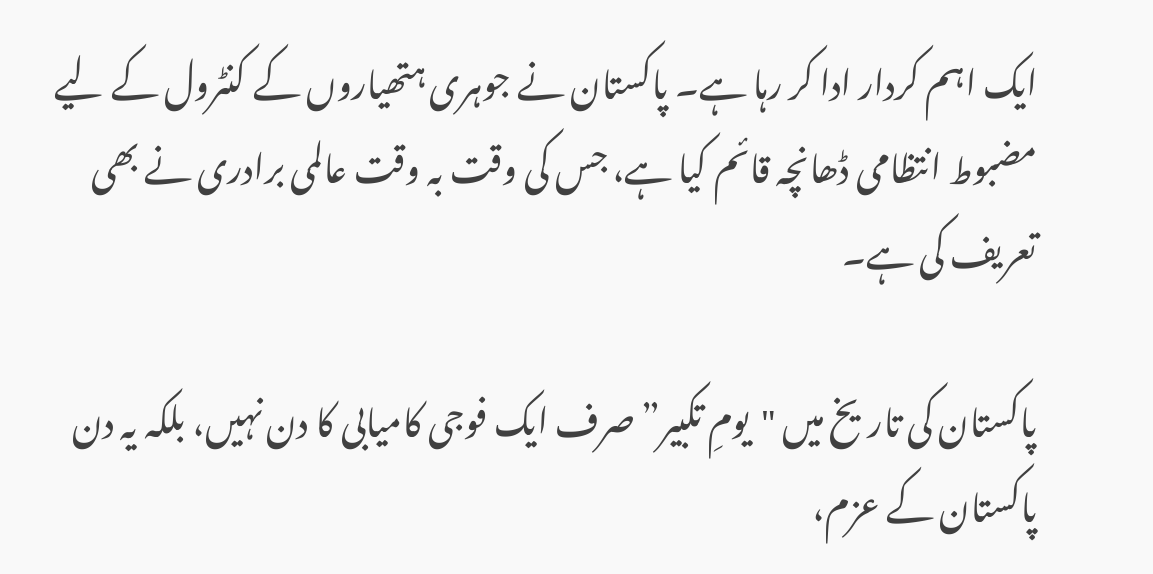ایک اہم کردار ادا کر رہا ہے۔ پاکستان نے جوہری ہتھیاروں کے کنٹرول کے لیے مضبوط انتظامی ڈھانچہ قائم کیا ہے، جس کی وقت بہ وقت عالمی برادری نے بھی تعریف کی ہے۔

پاکستان کی تاریخ میں "یومِ تکبیر” صرف ایک فوجی کامیابی کا دن نہیں، بلکہ یہ دن پاکستان کے عزم،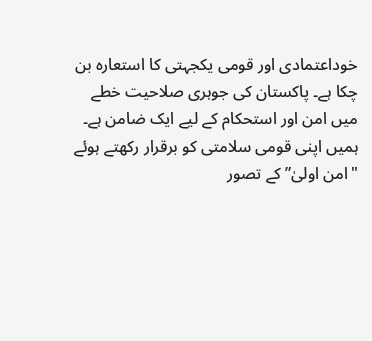خوداعتمادی اور قومی یکجہتی کا استعارہ بن چکا ہے۔ پاکستان کی جوہری صلاحیت خطے میں امن اور استحکام کے لیے ایک ضامن ہے۔ ہمیں اپنی قومی سلامتی کو برقرار رکھتے ہوئے "امن اولیٰ” کے تصور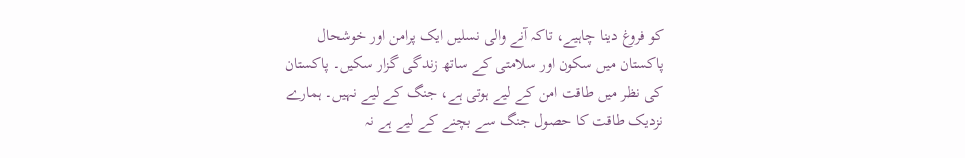کو فروغ دینا چاہیے، تاکہ آنے والی نسلیں ایک پرامن اور خوشحال پاکستان میں سکون اور سلامتی کے ساتھ زندگی گزار سکیں۔ پاکستان کی نظر میں طاقت امن کے لیے ہوتی ہے، جنگ کے لیے نہیں۔ ہمارے نزدیک طاقت کا حصول جنگ سے بچنے کے لیے ہے نہ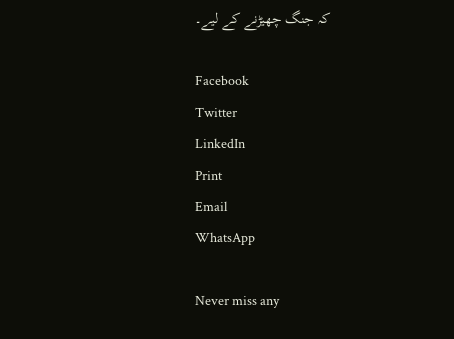کہ جنگ چھیڑنے کے لیے۔

Facebook
Twitter
LinkedIn
Print
Email
WhatsApp

Never miss any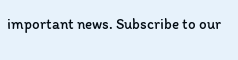important news. Subscribe to our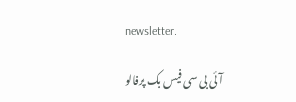newsletter.

آئی بی سی فیس بک پرفالو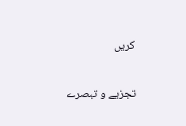کریں

تجزیے و تبصرے